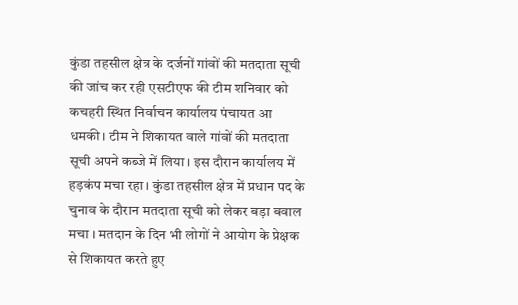कुंडा तहसील क्षेत्र के दर्जनों गांवों की मतदाता सूची की जांच कर रही एसटीएफ की टीम शनिवार को कचहरी स्थित निर्वाचन कार्यालय पंचायत आ धमकी। टीम ने शिकायत वाले गांवों की मतदाता सूची अपने कब्जे में लिया। इस दौरान कार्यालय में हड़कंप मचा रहा। कुंडा तहसील क्षेत्र में प्रधान पद के चुनाव के दौरान मतदाता सूची को लेकर बड़ा बवाल मचा । मतदान के दिन भी लोगों ने आयोग के प्रेक्षक से शिकायत करते हुए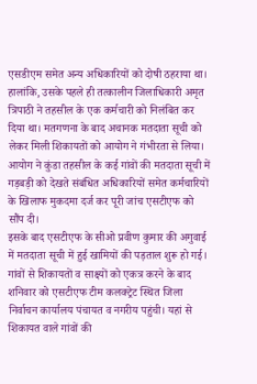एसडीएम समेत अन्य अधिकारियों को दोषी ठहराया था। हालांकि, उसके पहले ही तत्कालीन जिलाधिकारी अमृत त्रिपाठी ने तहसील के एक कर्मचारी को निलंबित कर दिया था। मतगणना के बाद अचानक मतदाता सूची को लेकर मिली शिकायतों को आयोग ने गंभीरता से लिया। आयोग ने कुंडा तहसील के कई गांवों की मतदाता सूची में गड़बड़ी को देखते संबंधित अधिकारियों समेत कर्मचारियों के खिलाफ मुकदमा दर्ज कर पूरी जांच एसटीएफ को सौंप दी।
इसके बाद एसटीएफ के सीओ प्रवीण कुमार की अगुवाई में मतदाता सूची में हुई खामियों की पड़ताल शुरू हो गई। गांवों से शिकायतों व साक्ष्यों को एकत्र करने के बाद शनिवार को एसटीएफ टीम कलक्ट्रेट स्थित जिला निर्वाचन कार्यालय पंचायत व नगरीय पहुंची। यहां से शिकायत वाले गांवों की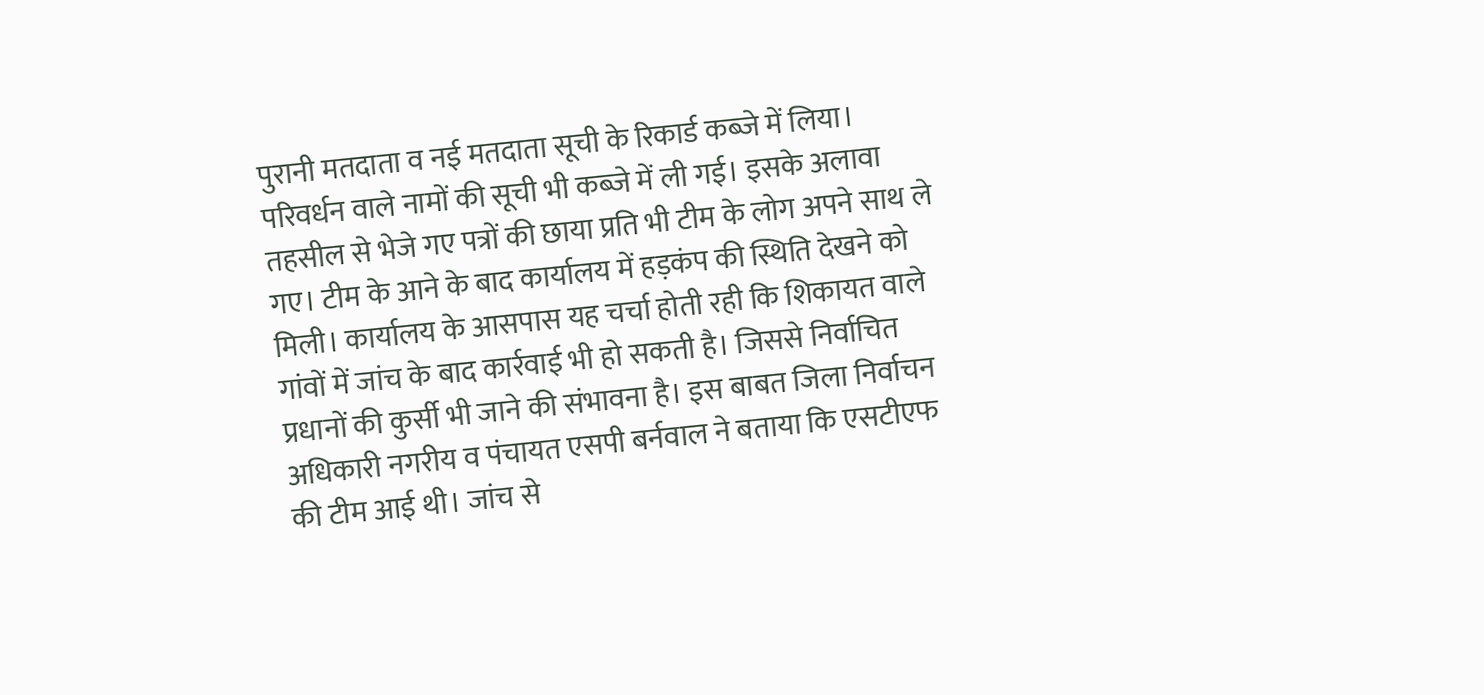पुरानी मतदाता व नई मतदाता सूची के रिकार्ड कब्जे में लिया। परिवर्धन वाले नामों की सूची भी कब्जे में ली गई। इसके अलावा तहसील से भेजे गए पत्रों की छाया प्रति भी टीम के लोग अपने साथ ले गए। टीम के आने के बाद कार्यालय में हड़कंप की स्थिति देखने को मिली। कार्यालय के आसपास यह चर्चा होती रही कि शिकायत वाले गांवों में जांच के बाद कार्रवाई भी हो सकती है। जिससे निर्वाचित प्रधानों की कुर्सी भी जाने की संभावना है। इस बाबत जिला निर्वाचन अधिकारी नगरीय व पंचायत एसपी बर्नवाल ने बताया कि एसटीएफ की टीम आई थी। जांच से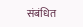संबंधित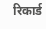रिकार्ड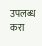उपलब्ध करा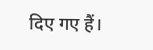दिए गए हैं।